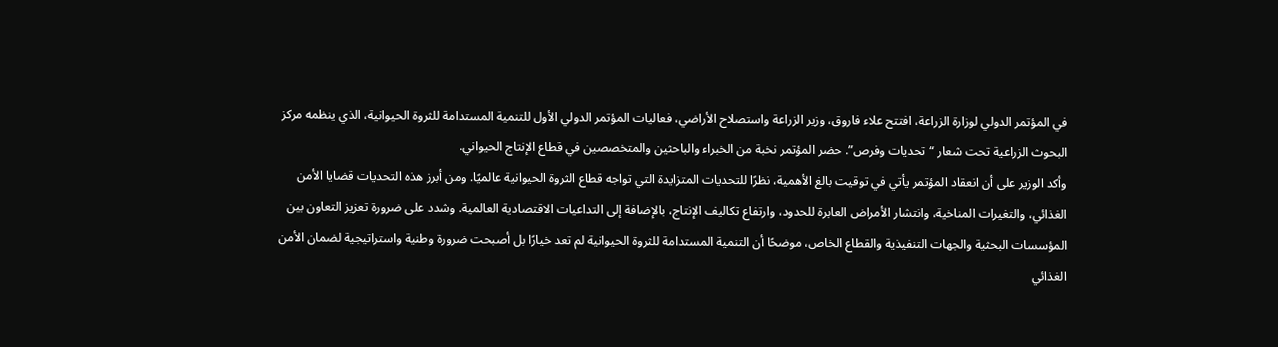في المؤتمر الدولي لوزارة الزراعة، افتتح علاء فاروق، وزير الزراعة واستصلاح الأراضي، فعاليات المؤتمر الدولي الأول للتنمية المستدامة للثروة الحيوانية، الذي ينظمه مركز البحوث الزراعية تحت شعار “تحديات وفرص”. حضر المؤتمر نخبة من الخبراء والباحثين والمتخصصين في قطاع الإنتاج الحيواني.
وأكد الوزير على أن انعقاد المؤتمر يأتي في توقيت بالغ الأهمية، نظرًا للتحديات المتزايدة التي تواجه قطاع الثروة الحيوانية عالميًا. ومن أبرز هذه التحديات قضايا الأمن الغذائي، والتغيرات المناخية، وانتشار الأمراض العابرة للحدود، وارتفاع تكاليف الإنتاج، بالإضافة إلى التداعيات الاقتصادية العالمية. وشدد على ضرورة تعزيز التعاون بين المؤسسات البحثية والجهات التنفيذية والقطاع الخاص، موضحًا أن التنمية المستدامة للثروة الحيوانية لم تعد خيارًا بل أصبحت ضرورة وطنية واستراتيجية لضمان الأمن الغذائي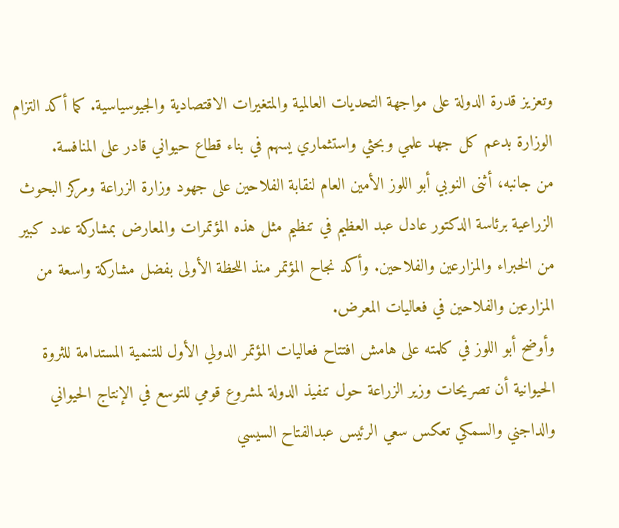وتعزيز قدرة الدولة على مواجهة التحديات العالمية والمتغيرات الاقتصادية والجيوسياسية. كما أكد التزام الوزارة بدعم كل جهد علمي وبحثي واستثماري يسهم في بناء قطاع حيواني قادر على المنافسة.
من جانبه، أثنى النوبي أبو اللوز الأمين العام لنقابة الفلاحين على جهود وزارة الزراعة ومركز البحوث الزراعية برئاسة الدكتور عادل عبد العظيم في تنظيم مثل هذه المؤتمرات والمعارض بمشاركة عدد كبير من الخبراء والمزارعين والفلاحين. وأكد نجاح المؤتمر منذ اللحظة الأولى بفضل مشاركة واسعة من المزارعين والفلاحين في فعاليات المعرض.
وأوضح أبو اللوز في كلمته على هامش افتتاح فعاليات المؤتمر الدولي الأول للتنمية المستدامة للثروة الحيوانية أن تصريحات وزير الزراعة حول تنفيذ الدولة لمشروع قومي للتوسع في الإنتاج الحيواني والداجني والسمكي تعكس سعي الرئيس عبدالفتاح السيسي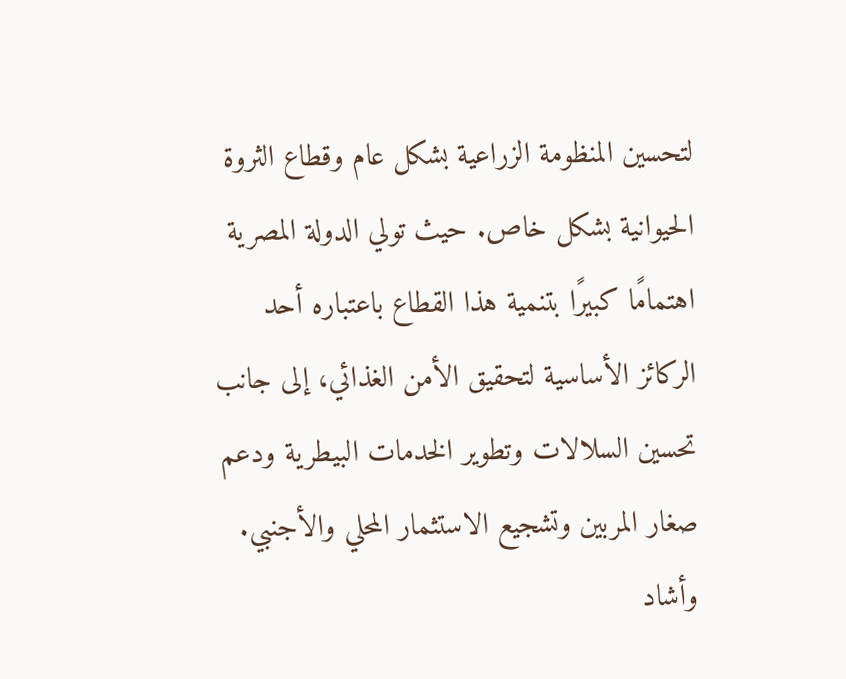لتحسين المنظومة الزراعية بشكل عام وقطاع الثروة الحيوانية بشكل خاص. حيث تولي الدولة المصرية اهتمامًا كبيرًا بتنمية هذا القطاع باعتباره أحد الركائز الأساسية لتحقيق الأمن الغذائي، إلى جانب تحسين السلالات وتطوير الخدمات البيطرية ودعم صغار المربين وتشجيع الاستثمار المحلي والأجنبي.
وأشاد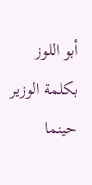أبو اللوز بكلمة الوزير حينما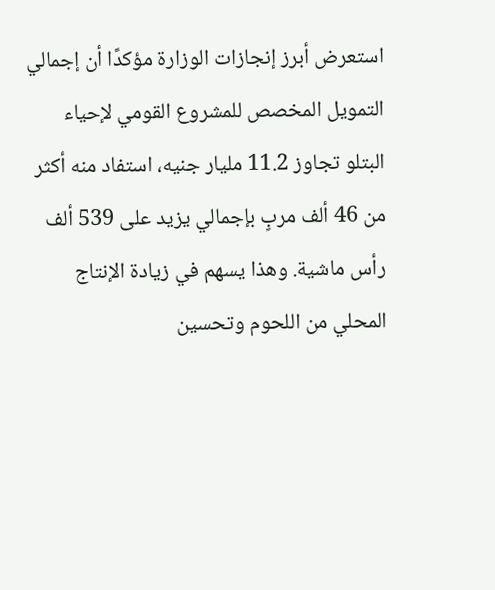استعرض أبرز إنجازات الوزارة مؤكدًا أن إجمالي التمويل المخصص للمشروع القومي لإحياء البتلو تجاوز 11.2 مليار جنيه، استفاد منه أكثر من 46 ألف مربٍ بإجمالي يزيد على 539 ألف رأس ماشية. وهذا يسهم في زيادة الإنتاج المحلي من اللحوم وتحسين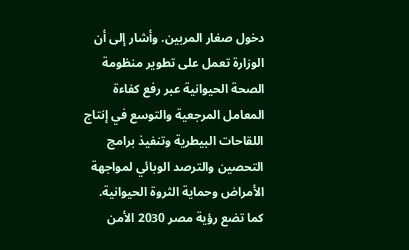دخول صغار المربين. وأشار إلى أن الوزارة تعمل على تطوير منظومة الصحة الحيوانية عبر رفع كفاءة المعامل المرجعية والتوسع في إنتاج اللقاحات البيطرية وتنفيذ برامج التحصين والترصد الوبائي لمواجهة الأمراض وحماية الثروة الحيوانية. كما تضع رؤية مصر 2030 الأمن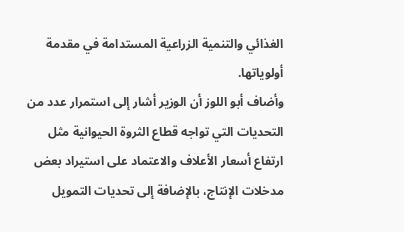الغذائي والتنمية الزراعية المستدامة في مقدمة أولوياتها.
وأضاف أبو اللوز أن الوزير أشار إلى استمرار عدد من التحديات التي تواجه قطاع الثروة الحيوانية مثل ارتفاع أسعار الأعلاف والاعتماد على استيراد بعض مدخلات الإنتاج، بالإضافة إلى تحديات التمويل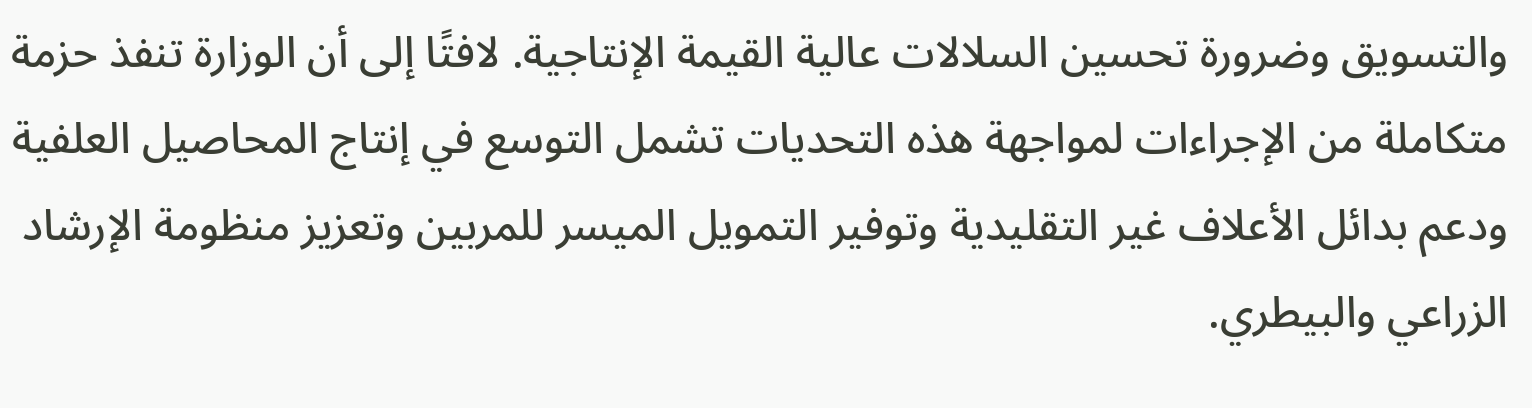والتسويق وضرورة تحسين السلالات عالية القيمة الإنتاجية. لافتًا إلى أن الوزارة تنفذ حزمة متكاملة من الإجراءات لمواجهة هذه التحديات تشمل التوسع في إنتاج المحاصيل العلفية ودعم بدائل الأعلاف غير التقليدية وتوفير التمويل الميسر للمربين وتعزيز منظومة الإرشاد الزراعي والبيطري.